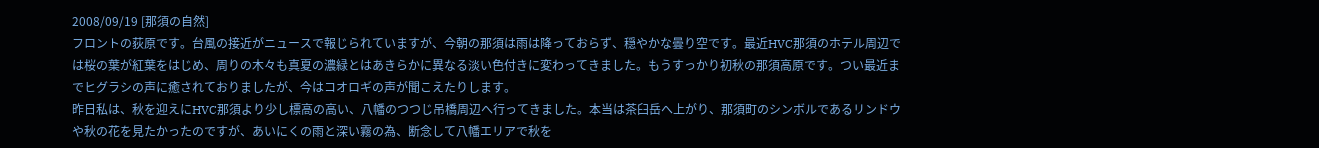2008/09/19 [那須の自然]
フロントの荻原です。台風の接近がニュースで報じられていますが、今朝の那須は雨は降っておらず、穏やかな曇り空です。最近HVC那須のホテル周辺では桜の葉が紅葉をはじめ、周りの木々も真夏の濃緑とはあきらかに異なる淡い色付きに変わってきました。もうすっかり初秋の那須高原です。つい最近までヒグラシの声に癒されておりましたが、今はコオロギの声が聞こえたりします。
昨日私は、秋を迎えにHVC那須より少し標高の高い、八幡のつつじ吊橋周辺へ行ってきました。本当は茶臼岳へ上がり、那須町のシンボルであるリンドウや秋の花を見たかったのですが、あいにくの雨と深い霧の為、断念して八幡エリアで秋を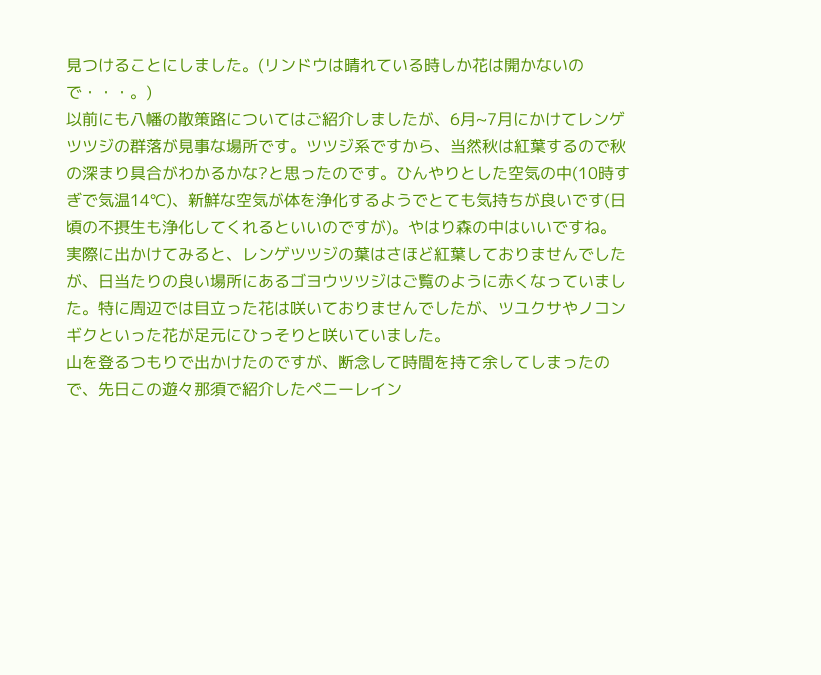見つけることにしました。(リンドウは晴れている時しか花は開かないので・・・。)
以前にも八幡の散策路についてはご紹介しましたが、6月~7月にかけてレンゲツツジの群落が見事な場所です。ツツジ系ですから、当然秋は紅葉するので秋の深まり具合がわかるかな?と思ったのです。ひんやりとした空気の中(10時すぎで気温14℃)、新鮮な空気が体を浄化するようでとても気持ちが良いです(日頃の不摂生も浄化してくれるといいのですが)。やはり森の中はいいですね。
実際に出かけてみると、レンゲツツジの葉はさほど紅葉しておりませんでしたが、日当たりの良い場所にあるゴヨウツツジはご覧のように赤くなっていました。特に周辺では目立った花は咲いておりませんでしたが、ツユクサやノコンギクといった花が足元にひっそりと咲いていました。
山を登るつもりで出かけたのですが、断念して時間を持て余してしまったので、先日この遊々那須で紹介したペニーレイン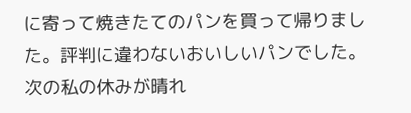に寄って焼きたてのパンを買って帰りました。評判に違わないおいしいパンでした。
次の私の休みが晴れ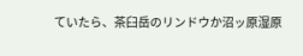ていたら、茶臼岳のリンドウか沼ッ原湿原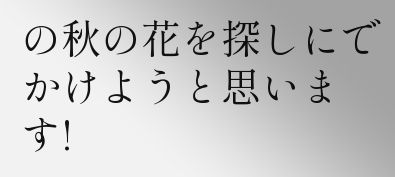の秋の花を探しにでかけようと思います!